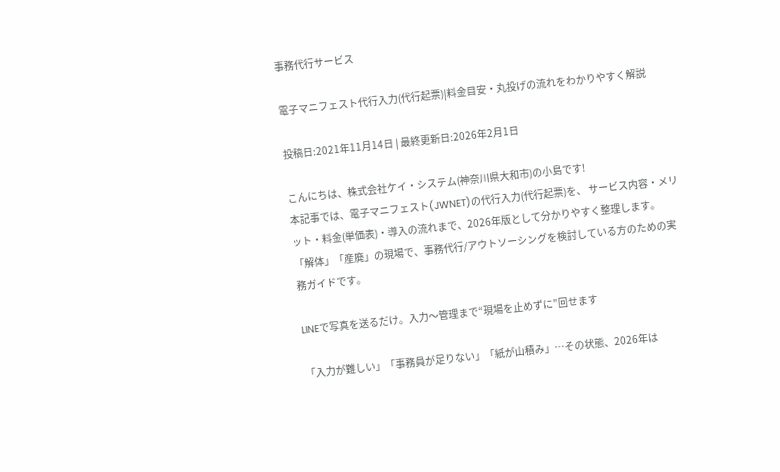事務代行サービス

電子マニフェスト代行入力(代行起票)|料金目安・丸投げの流れをわかりやすく解説

投稿日:2021年11月14日 | 最終更新日:2026年2月1日

こんにちは、株式会社ケイ・システム(神奈川県大和市)の小島です!
本記事では、電子マニフェスト(JWNET)の代行入力(代行起票)を、 サービス内容・メリット・料金(単価表)・導入の流れまで、2026年版として分かりやすく整理します。
「解体」「産廃」の現場で、事務代行/アウトソーシングを検討している方のための実務ガイドです。

LINEで写真を送るだけ。入力〜管理まで“現場を止めずに”回せます

「入力が難しい」「事務員が足りない」「紙が山積み」…その状態、2026年は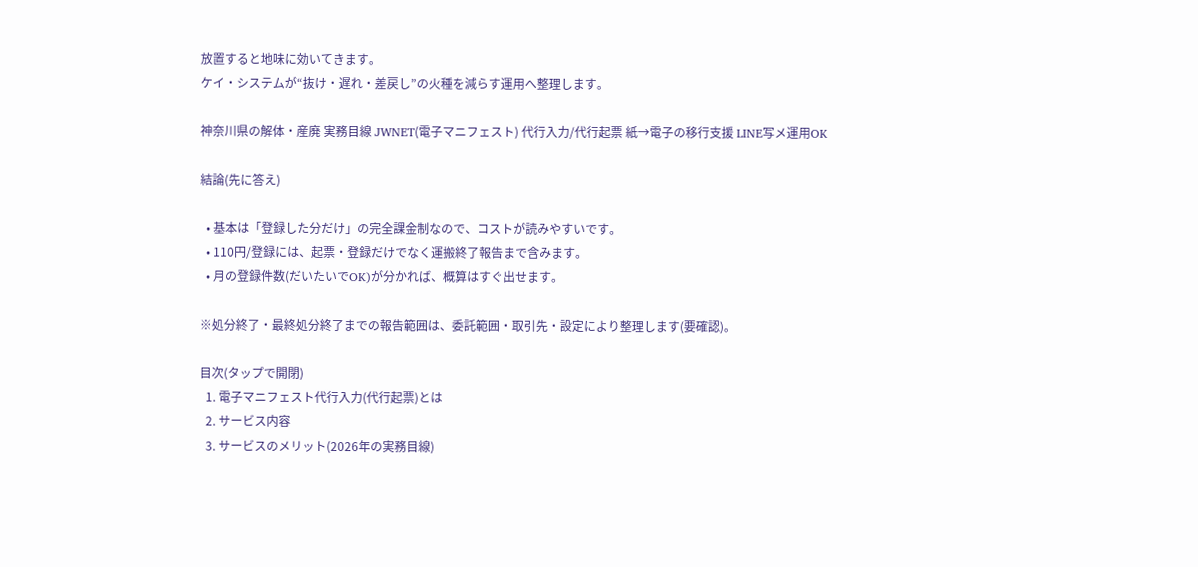放置すると地味に効いてきます。
ケイ・システムが“抜け・遅れ・差戻し”の火種を減らす運用へ整理します。

神奈川県の解体・産廃 実務目線 JWNET(電子マニフェスト) 代行入力/代行起票 紙→電子の移行支援 LINE写メ運用OK

結論(先に答え)

  • 基本は「登録した分だけ」の完全課金制なので、コストが読みやすいです。
  • 110円/登録には、起票・登録だけでなく運搬終了報告まで含みます。
  • 月の登録件数(だいたいでOK)が分かれば、概算はすぐ出せます。

※処分終了・最終処分終了までの報告範囲は、委託範囲・取引先・設定により整理します(要確認)。

目次(タップで開閉)
  1. 電子マニフェスト代行入力(代行起票)とは
  2. サービス内容
  3. サービスのメリット(2026年の実務目線)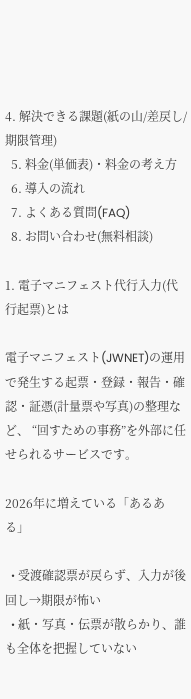4. 解決できる課題(紙の山/差戻し/期限管理)
  5. 料金(単価表)・料金の考え方
  6. 導入の流れ
  7. よくある質問(FAQ)
  8. お問い合わせ(無料相談)

1. 電子マニフェスト代行入力(代行起票)とは

電子マニフェスト(JWNET)の運用で発生する起票・登録・報告・確認・証憑(計量票や写真)の整理など、 “回すための事務”を外部に任せられるサービスです。

2026年に増えている「あるある」

  • 受渡確認票が戻らず、入力が後回し→期限が怖い
  • 紙・写真・伝票が散らかり、誰も全体を把握していない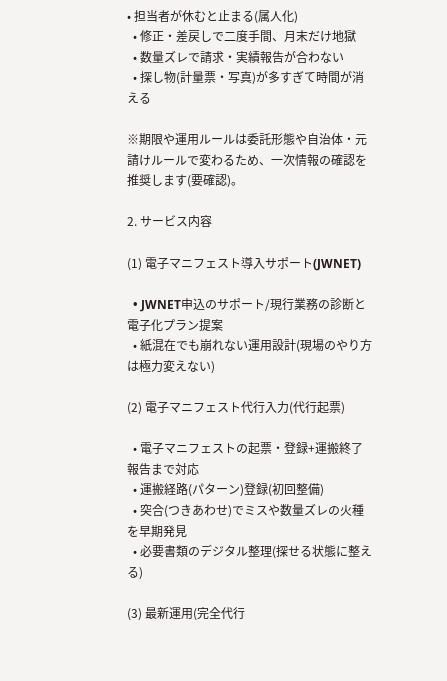• 担当者が休むと止まる(属人化)
  • 修正・差戻しで二度手間、月末だけ地獄
  • 数量ズレで請求・実績報告が合わない
  • 探し物(計量票・写真)が多すぎて時間が消える

※期限や運用ルールは委託形態や自治体・元請けルールで変わるため、一次情報の確認を推奨します(要確認)。

2. サービス内容

(1) 電子マニフェスト導入サポート(JWNET)

  • JWNET申込のサポート/現行業務の診断と電子化プラン提案
  • 紙混在でも崩れない運用設計(現場のやり方は極力変えない)

(2) 電子マニフェスト代行入力(代行起票)

  • 電子マニフェストの起票・登録+運搬終了報告まで対応
  • 運搬経路(パターン)登録(初回整備)
  • 突合(つきあわせ)でミスや数量ズレの火種を早期発見
  • 必要書類のデジタル整理(探せる状態に整える)

(3) 最新運用(完全代行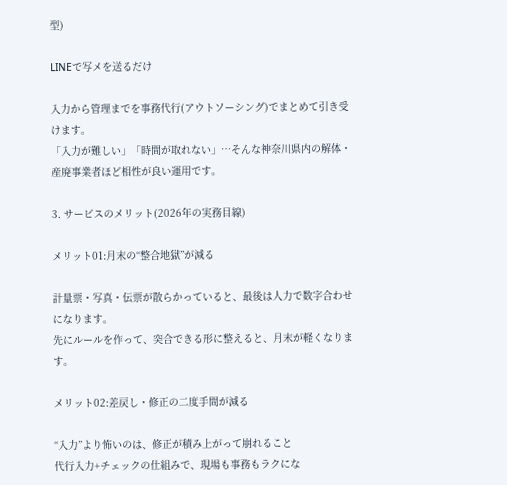型)

LINEで写メを送るだけ

入力から管理までを事務代行(アウトソーシング)でまとめて引き受けます。
「入力が難しい」「時間が取れない」…そんな神奈川県内の解体・産廃事業者ほど相性が良い運用です。

3. サービスのメリット(2026年の実務目線)

メリット01:月末の“整合地獄”が減る

計量票・写真・伝票が散らかっていると、最後は人力で数字合わせになります。
先にルールを作って、突合できる形に整えると、月末が軽くなります。

メリット02:差戻し・修正の二度手間が減る

“入力”より怖いのは、修正が積み上がって崩れること
代行入力+チェックの仕組みで、現場も事務もラクにな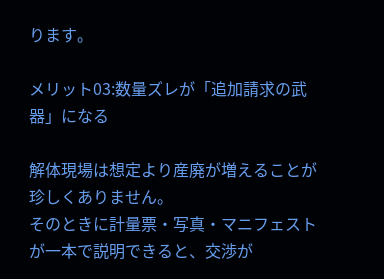ります。

メリット03:数量ズレが「追加請求の武器」になる

解体現場は想定より産廃が増えることが珍しくありません。
そのときに計量票・写真・マニフェストが一本で説明できると、交渉が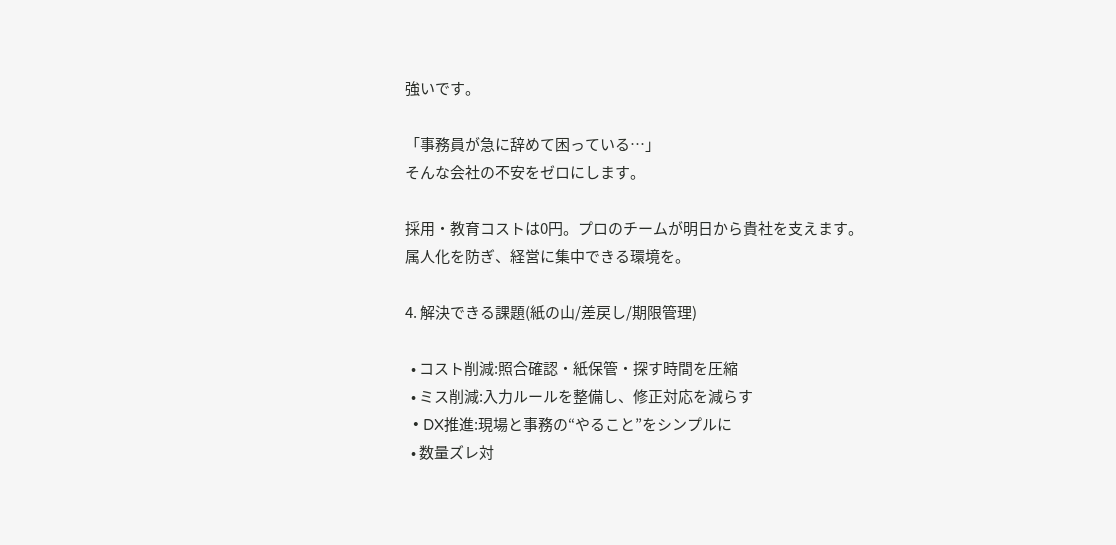強いです。

「事務員が急に辞めて困っている…」
そんな会社の不安をゼロにします。

採用・教育コストは0円。プロのチームが明日から貴社を支えます。
属人化を防ぎ、経営に集中できる環境を。

4. 解決できる課題(紙の山/差戻し/期限管理)

  • コスト削減:照合確認・紙保管・探す時間を圧縮
  • ミス削減:入力ルールを整備し、修正対応を減らす
  • DX推進:現場と事務の“やること”をシンプルに
  • 数量ズレ対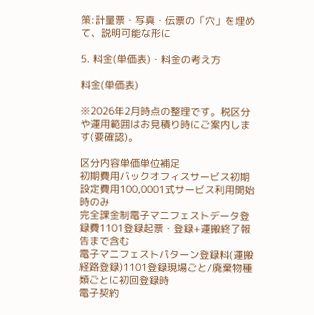策:計量票・写真・伝票の「穴」を埋めて、説明可能な形に

5. 料金(単価表)・料金の考え方

料金(単価表)

※2026年2月時点の整理です。税区分や運用範囲はお見積り時にご案内します(要確認)。

区分内容単価単位補足
初期費用バックオフィスサービス初期設定費用100,0001式サービス利用開始時のみ
完全課金制電子マニフェストデータ登録費1101登録起票・登録+運搬終了報告まで含む
電子マニフェストパターン登録料(運搬経路登録)1101登録現場ごと/廃棄物種類ごとに初回登録時
電子契約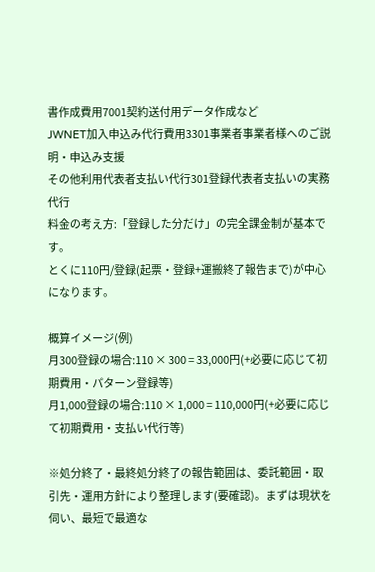書作成費用7001契約送付用データ作成など
JWNET加入申込み代行費用3301事業者事業者様へのご説明・申込み支援
その他利用代表者支払い代行301登録代表者支払いの実務代行
料金の考え方:「登録した分だけ」の完全課金制が基本です。
とくに110円/登録(起票・登録+運搬終了報告まで)が中心になります。

概算イメージ(例)
月300登録の場合:110 × 300 = 33,000円(+必要に応じて初期費用・パターン登録等)
月1,000登録の場合:110 × 1,000 = 110,000円(+必要に応じて初期費用・支払い代行等)

※処分終了・最終処分終了の報告範囲は、委託範囲・取引先・運用方針により整理します(要確認)。まずは現状を伺い、最短で最適な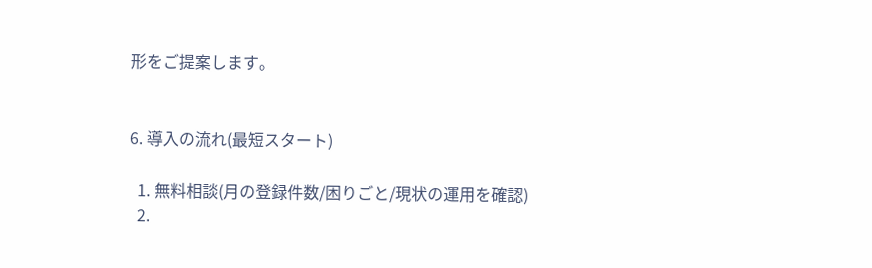形をご提案します。


6. 導入の流れ(最短スタート)

  1. 無料相談(月の登録件数/困りごと/現状の運用を確認)
  2.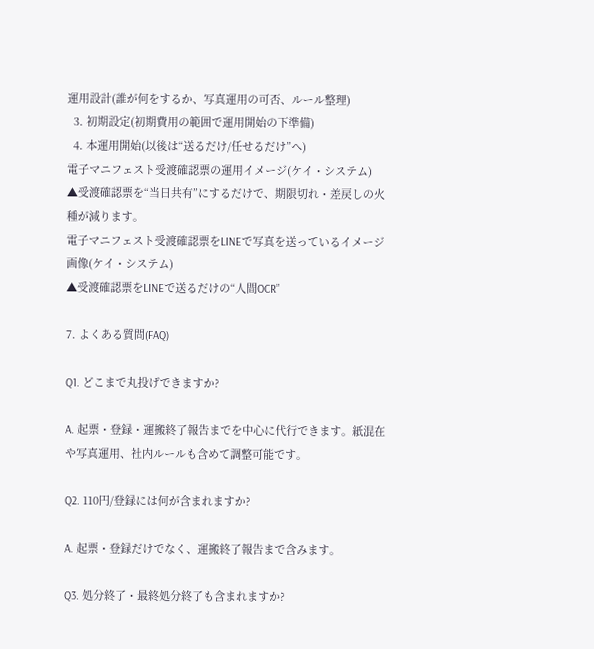運用設計(誰が何をするか、写真運用の可否、ルール整理)
  3. 初期設定(初期費用の範囲で運用開始の下準備)
  4. 本運用開始(以後は“送るだけ/任せるだけ”へ)
電子マニフェスト受渡確認票の運用イメージ(ケイ・システム)
▲受渡確認票を“当日共有”にするだけで、期限切れ・差戻しの火種が減ります。
電子マニフェスト受渡確認票をLINEで写真を送っているイメージ画像(ケイ・システム)
▲受渡確認票をLINEで送るだけの“人間OCR”

7. よくある質問(FAQ)

Q1. どこまで丸投げできますか?

A. 起票・登録・運搬終了報告までを中心に代行できます。紙混在や写真運用、社内ルールも含めて調整可能です。

Q2. 110円/登録には何が含まれますか?

A. 起票・登録だけでなく、運搬終了報告まで含みます。

Q3. 処分終了・最終処分終了も含まれますか?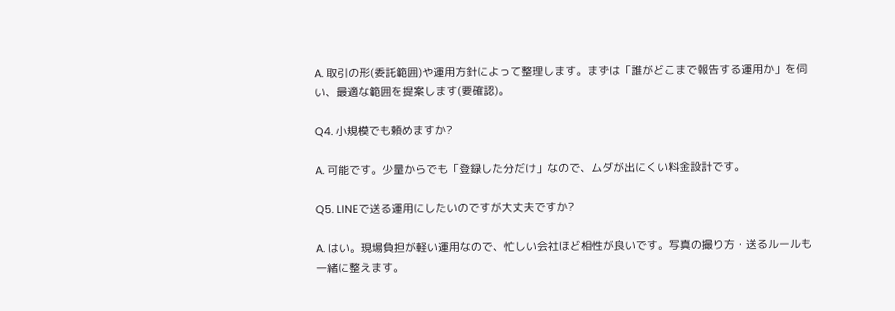A. 取引の形(委託範囲)や運用方針によって整理します。まずは「誰がどこまで報告する運用か」を伺い、最適な範囲を提案します(要確認)。

Q4. 小規模でも頼めますか?

A. 可能です。少量からでも「登録した分だけ」なので、ムダが出にくい料金設計です。

Q5. LINEで送る運用にしたいのですが大丈夫ですか?

A. はい。現場負担が軽い運用なので、忙しい会社ほど相性が良いです。写真の撮り方・送るルールも一緒に整えます。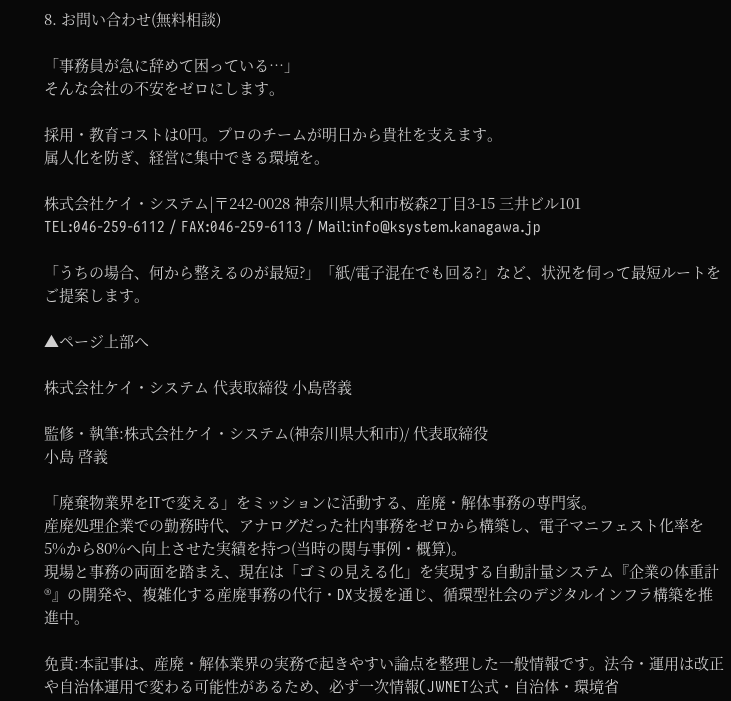8. お問い合わせ(無料相談)

「事務員が急に辞めて困っている…」
そんな会社の不安をゼロにします。

採用・教育コストは0円。プロのチームが明日から貴社を支えます。
属人化を防ぎ、経営に集中できる環境を。

株式会社ケイ・システム|〒242-0028 神奈川県大和市桜森2丁目3-15 三井ビル101
TEL:046-259-6112 / FAX:046-259-6113 / Mail:info@ksystem.kanagawa.jp

「うちの場合、何から整えるのが最短?」「紙/電子混在でも回る?」など、状況を伺って最短ルートをご提案します。

▲ページ上部へ

株式会社ケイ・システム 代表取締役 小島啓義

監修・執筆:株式会社ケイ・システム(神奈川県大和市)/ 代表取締役
小島 啓義

「廃棄物業界をITで変える」をミッションに活動する、産廃・解体事務の専門家。
産廃処理企業での勤務時代、アナログだった社内事務をゼロから構築し、電子マニフェスト化率を5%から80%へ向上させた実績を持つ(当時の関与事例・概算)。
現場と事務の両面を踏まえ、現在は「ゴミの見える化」を実現する自動計量システム『企業の体重計®』の開発や、複雑化する産廃事務の代行・DX支援を通じ、循環型社会のデジタルインフラ構築を推進中。

免責:本記事は、産廃・解体業界の実務で起きやすい論点を整理した一般情報です。法令・運用は改正や自治体運用で変わる可能性があるため、必ず一次情報(JWNET公式・自治体・環境省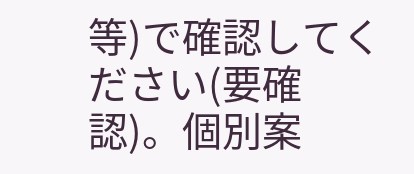等)で確認してください(要確認)。個別案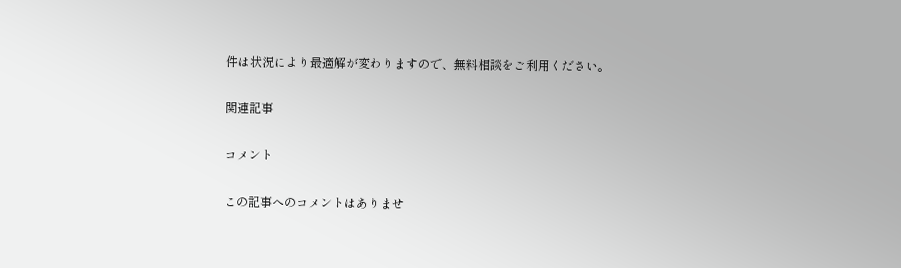件は状況により最適解が変わりますので、無料相談をご利用ください。

関連記事

コメント

この記事へのコメントはありませ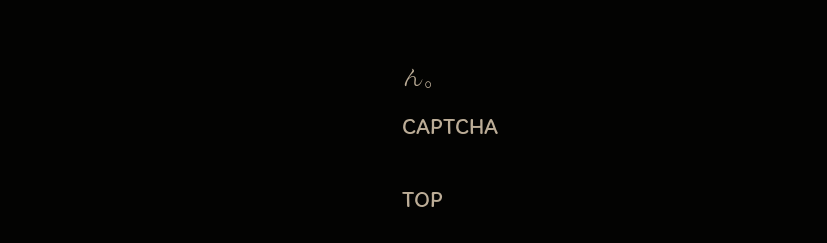ん。

CAPTCHA


TOP